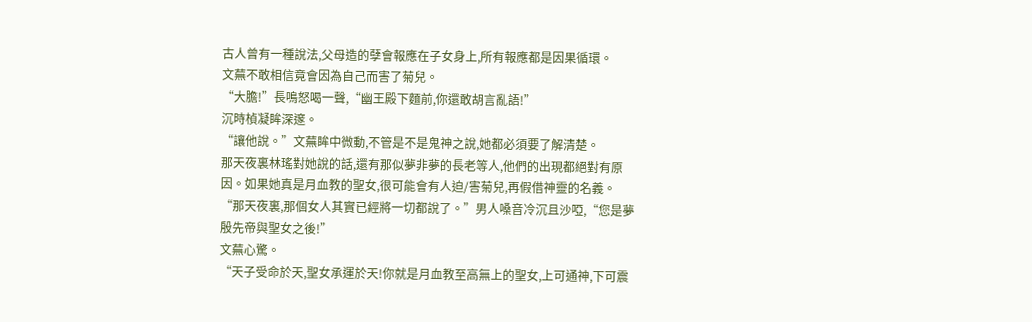古人曾有一種說法,父母造的孽會報應在子女身上,所有報應都是因果循環。
文蕪不敢相信竟會因為自己而害了菊兒。
“大膽!”長鳴怒喝一聲,“幽王殿下麵前,你還敢胡言亂語!”
沉時楨凝眸深邃。
“讓他說。”文蕪眸中微動,不管是不是鬼神之說,她都必須要了解清楚。
那天夜裏林瑤對她說的話,還有那似夢非夢的長老等人,他們的出現都絕對有原因。如果她真是月血教的聖女,很可能會有人迫/害菊兒,再假借神靈的名義。
“那天夜裏,那個女人其實已經將一切都說了。”男人嗓音冷沉且沙啞,“您是夢殷先帝與聖女之後!”
文蕪心驚。
“天子受命於天,聖女承運於天!你就是月血教至高無上的聖女,上可通神,下可震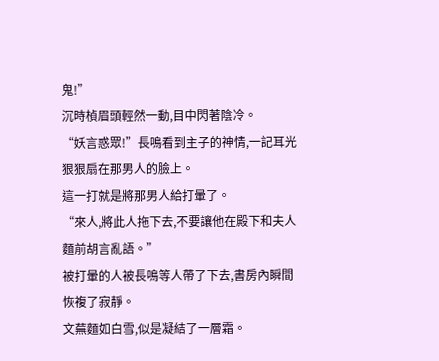鬼!”
沉時楨眉頭輕然一動,目中閃著陰冷。
“妖言惑眾!”長鳴看到主子的神情,一記耳光狠狠扇在那男人的臉上。
這一打就是將那男人給打暈了。
“來人,將此人拖下去,不要讓他在殿下和夫人麵前胡言亂語。”
被打暈的人被長鳴等人帶了下去,書房內瞬間恢複了寂靜。
文蕪麵如白雪,似是凝結了一層霜。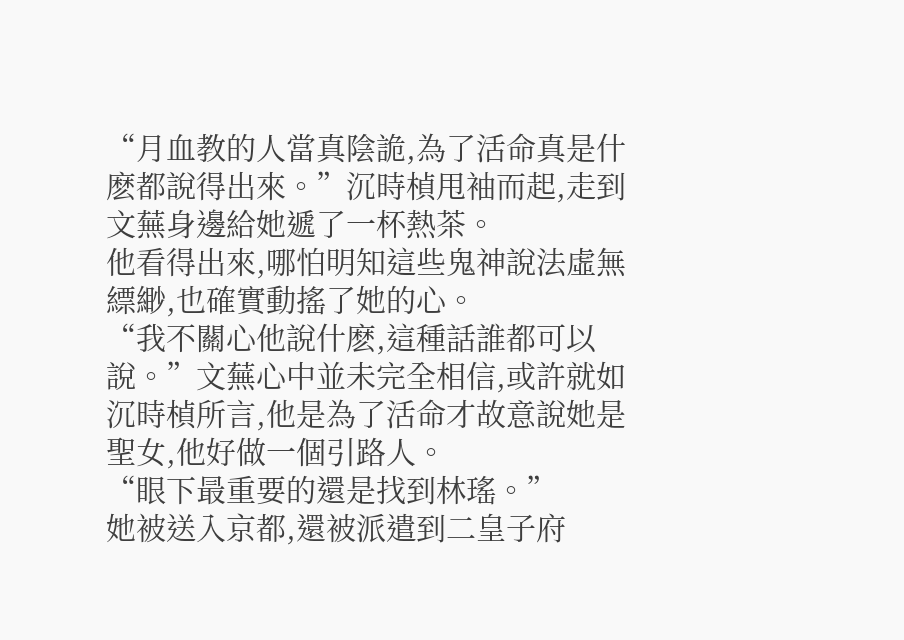“月血教的人當真陰詭,為了活命真是什麽都說得出來。”沉時楨甩袖而起,走到文蕪身邊給她遞了一杯熱茶。
他看得出來,哪怕明知這些鬼神說法虛無縹緲,也確實動搖了她的心。
“我不關心他說什麽,這種話誰都可以說。”文蕪心中並未完全相信,或許就如沉時楨所言,他是為了活命才故意說她是聖女,他好做一個引路人。
“眼下最重要的還是找到林瑤。”
她被送入京都,還被派遣到二皇子府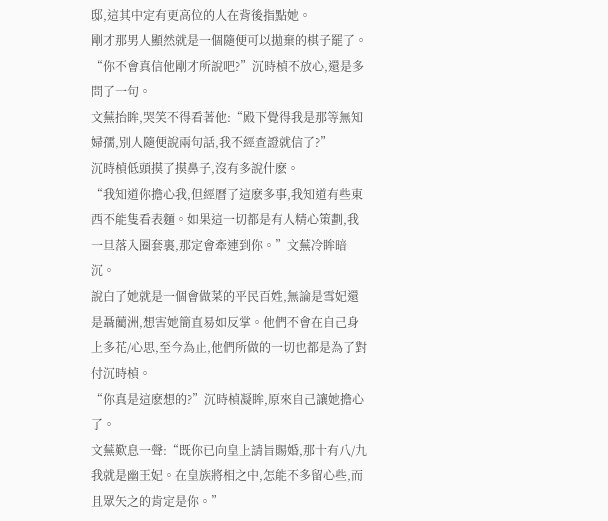邸,這其中定有更高位的人在背後指點她。
剛才那男人顯然就是一個隨便可以拋棄的棋子罷了。
“你不會真信他剛才所說吧?”沉時楨不放心,還是多問了一句。
文蕪抬眸,哭笑不得看著他:“殿下覺得我是那等無知婦孺,別人隨便說兩句話,我不經查證就信了?”
沉時楨低頭摸了摸鼻子,沒有多說什麽。
“我知道你擔心我,但經曆了這麽多事,我知道有些東西不能隻看表麵。如果這一切都是有人精心策劃,我一旦落入圈套裏,那定會牽連到你。”文蕪冷眸暗沉。
說白了她就是一個會做菜的平民百姓,無論是雪妃還是聶藺洲,想害她簡直易如反掌。他們不會在自己身上多花/心思,至今為止,他們所做的一切也都是為了對付沉時楨。
“你真是這麽想的?”沉時楨凝眸,原來自己讓她擔心了。
文蕪歎息一聲:“既你已向皇上請旨賜婚,那十有八/九我就是幽王妃。在皇族將相之中,怎能不多留心些,而且眾矢之的肯定是你。”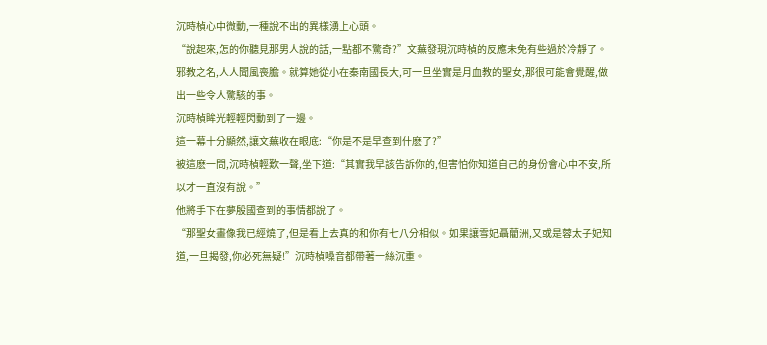沉時楨心中微動,一種說不出的異樣湧上心頭。
“說起來,怎的你聽見那男人說的話,一點都不驚奇?”文蕪發現沉時楨的反應未免有些過於冷靜了。
邪教之名,人人聞風喪膽。就算她從小在秦南國長大,可一旦坐實是月血教的聖女,那很可能會覺醒,做出一些令人驚駭的事。
沉時楨眸光輕輕閃動到了一邊。
這一幕十分顯然,讓文蕪收在眼底:“你是不是早查到什麽了?”
被這麽一問,沉時楨輕歎一聲,坐下道:“其實我早該告訴你的,但害怕你知道自己的身份會心中不安,所以才一直沒有說。”
他將手下在夢殷國查到的事情都說了。
“那聖女畫像我已經燒了,但是看上去真的和你有七八分相似。如果讓雪妃聶藺洲,又或是蓉太子妃知道,一旦揭發,你必死無疑!”沉時楨嗓音都帶著一絲沉重。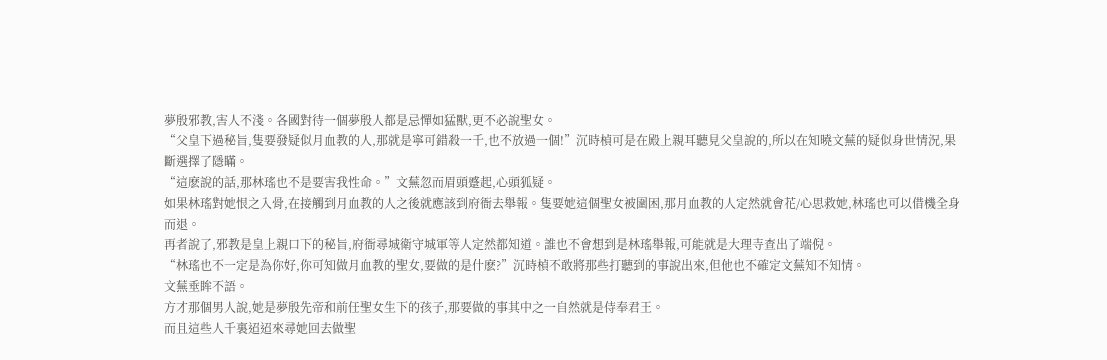夢殷邪教,害人不淺。各國對待一個夢殷人都是忌憚如猛獸,更不必說聖女。
“父皇下過秘旨,隻要發疑似月血教的人,那就是寧可錯殺一千,也不放過一個!”沉時楨可是在殿上親耳聽見父皇說的,所以在知曉文蕪的疑似身世情況,果斷選擇了隱瞞。
“這麽說的話,那林瑤也不是要害我性命。”文蕪忽而眉頭蹙起,心頭狐疑。
如果林瑤對她恨之入骨,在接觸到月血教的人之後就應該到府衙去舉報。隻要她這個聖女被圍困,那月血教的人定然就會花/心思救她,林瑤也可以借機全身而退。
再者說了,邪教是皇上親口下的秘旨,府衙尋城衛守城軍等人定然都知道。誰也不會想到是林瑤舉報,可能就是大理寺查出了端倪。
“林瑤也不一定是為你好,你可知做月血教的聖女,要做的是什麽?”沉時楨不敢將那些打聽到的事說出來,但他也不確定文蕪知不知情。
文蕪垂眸不語。
方才那個男人說,她是夢殷先帝和前任聖女生下的孩子,那要做的事其中之一自然就是侍奉君王。
而且這些人千裏迢迢來尋她回去做聖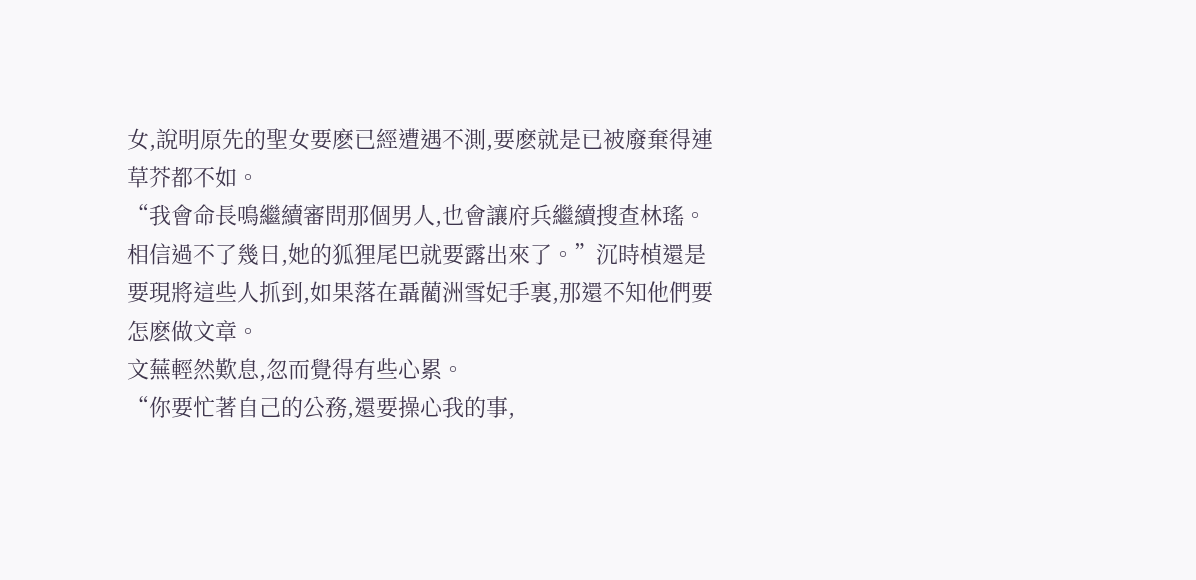女,說明原先的聖女要麽已經遭遇不測,要麽就是已被廢棄得連草芥都不如。
“我會命長鳴繼續審問那個男人,也會讓府兵繼續搜查林瑤。相信過不了幾日,她的狐狸尾巴就要露出來了。”沉時楨還是要現將這些人抓到,如果落在聶藺洲雪妃手裏,那還不知他們要怎麽做文章。
文蕪輕然歎息,忽而覺得有些心累。
“你要忙著自己的公務,還要操心我的事,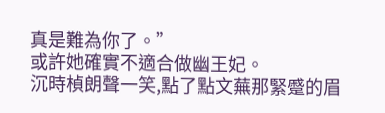真是難為你了。”
或許她確實不適合做幽王妃。
沉時楨朗聲一笑,點了點文蕪那緊蹙的眉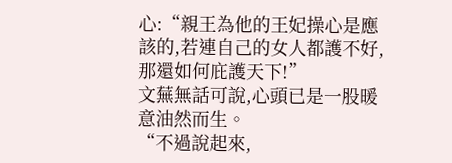心:“親王為他的王妃操心是應該的,若連自己的女人都護不好,那還如何庇護天下!”
文蕪無話可說,心頭已是一股暖意油然而生。
“不過說起來,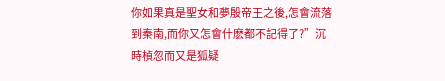你如果真是聖女和夢殷帝王之後,怎會流落到秦南,而你又怎會什麽都不記得了?”沉時楨忽而又是狐疑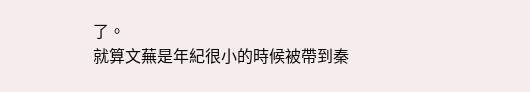了。
就算文蕪是年紀很小的時候被帶到秦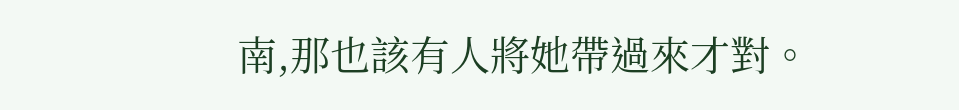南,那也該有人將她帶過來才對。